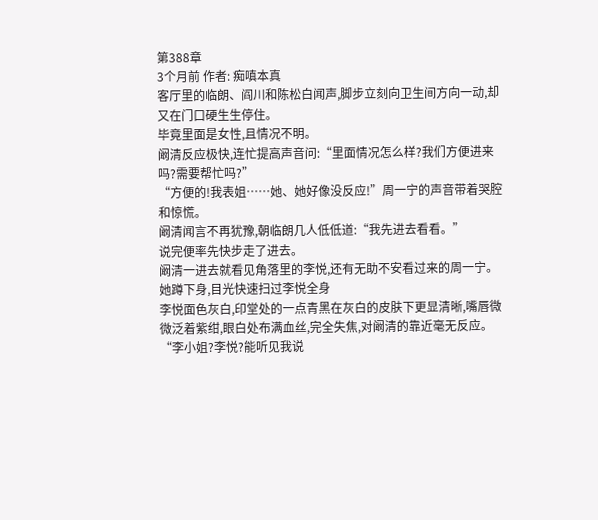第388章
3个月前 作者: 痴嗔本真
客厅里的临朗、阎川和陈松白闻声,脚步立刻向卫生间方向一动,却又在门口硬生生停住。
毕竟里面是女性,且情况不明。
阚清反应极快,连忙提高声音问:“里面情况怎么样?我们方便进来吗?需要帮忙吗?”
“方便的!我表姐……她、她好像没反应!”周一宁的声音带着哭腔和惊慌。
阚清闻言不再犹豫,朝临朗几人低低道:“我先进去看看。”
说完便率先快步走了进去。
阚清一进去就看见角落里的李悦,还有无助不安看过来的周一宁。
她蹲下身,目光快速扫过李悦全身
李悦面色灰白,印堂处的一点青黑在灰白的皮肤下更显清晰,嘴唇微微泛着紫绀,眼白处布满血丝,完全失焦,对阚清的靠近毫无反应。
“李小姐?李悦?能听见我说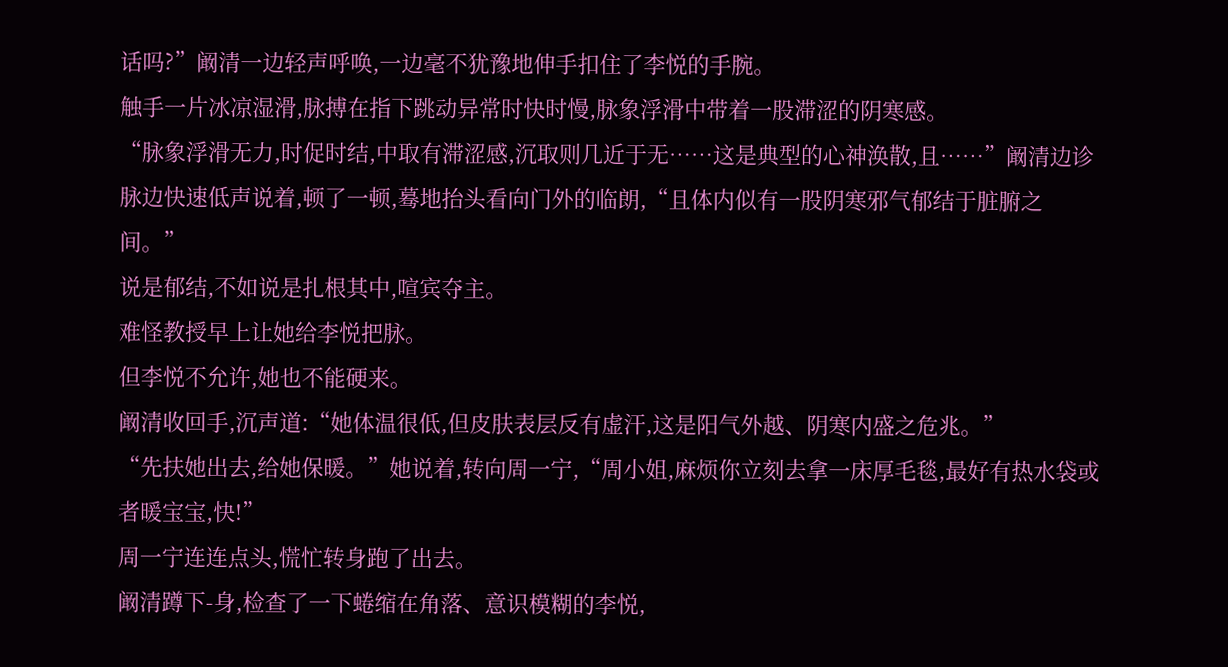话吗?”阚清一边轻声呼唤,一边毫不犹豫地伸手扣住了李悦的手腕。
触手一片冰凉湿滑,脉搏在指下跳动异常时快时慢,脉象浮滑中带着一股滞涩的阴寒感。
“脉象浮滑无力,时促时结,中取有滞涩感,沉取则几近于无……这是典型的心神涣散,且……”阚清边诊脉边快速低声说着,顿了一顿,蓦地抬头看向门外的临朗,“且体内似有一股阴寒邪气郁结于脏腑之间。”
说是郁结,不如说是扎根其中,喧宾夺主。
难怪教授早上让她给李悦把脉。
但李悦不允许,她也不能硬来。
阚清收回手,沉声道:“她体温很低,但皮肤表层反有虚汗,这是阳气外越、阴寒内盛之危兆。”
“先扶她出去,给她保暖。”她说着,转向周一宁,“周小姐,麻烦你立刻去拿一床厚毛毯,最好有热水袋或者暖宝宝,快!”
周一宁连连点头,慌忙转身跑了出去。
阚清蹲下-身,检查了一下蜷缩在角落、意识模糊的李悦,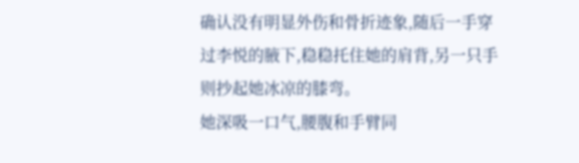确认没有明显外伤和骨折迹象,随后一手穿过李悦的腋下,稳稳托住她的肩背,另一只手则抄起她冰凉的膝弯。
她深吸一口气,腰腹和手臂同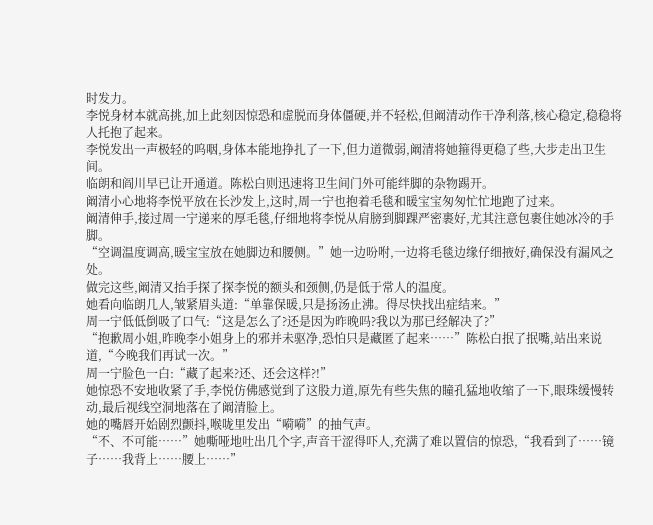时发力。
李悦身材本就高挑,加上此刻因惊恐和虚脱而身体僵硬,并不轻松,但阚清动作干净利落,核心稳定,稳稳将人托抱了起来。
李悦发出一声极轻的呜咽,身体本能地挣扎了一下,但力道微弱,阚清将她箍得更稳了些,大步走出卫生间。
临朗和阎川早已让开通道。陈松白则迅速将卫生间门外可能绊脚的杂物踢开。
阚清小心地将李悦平放在长沙发上,这时,周一宁也抱着毛毯和暖宝宝匆匆忙忙地跑了过来。
阚清伸手,接过周一宁递来的厚毛毯,仔细地将李悦从肩膀到脚踝严密裹好,尤其注意包裹住她冰冷的手脚。
“空调温度调高,暖宝宝放在她脚边和腰侧。”她一边吩咐,一边将毛毯边缘仔细掖好,确保没有漏风之处。
做完这些,阚清又抬手探了探李悦的额头和颈侧,仍是低于常人的温度。
她看向临朗几人,皱紧眉头道:“单靠保暖,只是扬汤止沸。得尽快找出症结来。”
周一宁低低倒吸了口气:“这是怎么了?还是因为昨晚吗?我以为那已经解决了?”
“抱歉周小姐,昨晚李小姐身上的邪并未驱净,恐怕只是藏匿了起来……”陈松白抿了抿嘴,站出来说道,“今晚我们再试一次。”
周一宁脸色一白:“藏了起来?还、还会这样?!”
她惊恐不安地收紧了手,李悦仿佛感觉到了这股力道,原先有些失焦的瞳孔猛地收缩了一下,眼珠缓慢转动,最后视线空洞地落在了阚清脸上。
她的嘴唇开始剧烈颤抖,喉咙里发出“嗬嗬”的抽气声。
“不、不可能……”她嘶哑地吐出几个字,声音干涩得吓人,充满了难以置信的惊恐,“我看到了……镜子……我背上……腰上……”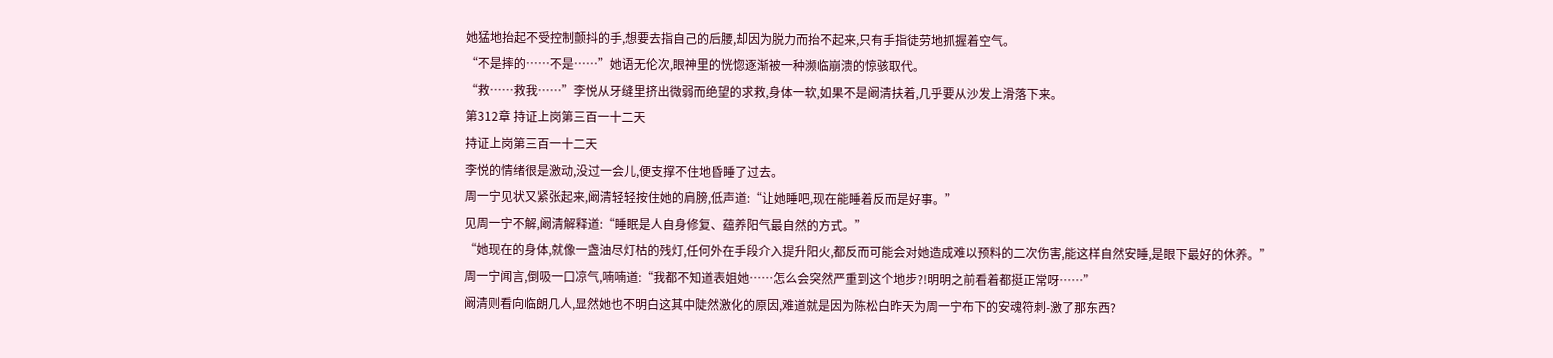她猛地抬起不受控制颤抖的手,想要去指自己的后腰,却因为脱力而抬不起来,只有手指徒劳地抓握着空气。
“不是摔的……不是……”她语无伦次,眼神里的恍惚逐渐被一种濒临崩溃的惊骇取代。
“救……救我……”李悦从牙缝里挤出微弱而绝望的求救,身体一软,如果不是阚清扶着,几乎要从沙发上滑落下来。
第312章 持证上岗第三百一十二天
持证上岗第三百一十二天
李悦的情绪很是激动,没过一会儿,便支撑不住地昏睡了过去。
周一宁见状又紧张起来,阚清轻轻按住她的肩膀,低声道:“让她睡吧,现在能睡着反而是好事。”
见周一宁不解,阚清解释道:“睡眠是人自身修复、蕴养阳气最自然的方式。”
“她现在的身体,就像一盏油尽灯枯的残灯,任何外在手段介入提升阳火,都反而可能会对她造成难以预料的二次伤害,能这样自然安睡,是眼下最好的休养。”
周一宁闻言,倒吸一口凉气,喃喃道:“我都不知道表姐她……怎么会突然严重到这个地步?!明明之前看着都挺正常呀……”
阚清则看向临朗几人,显然她也不明白这其中陡然激化的原因,难道就是因为陈松白昨天为周一宁布下的安魂符刺-激了那东西?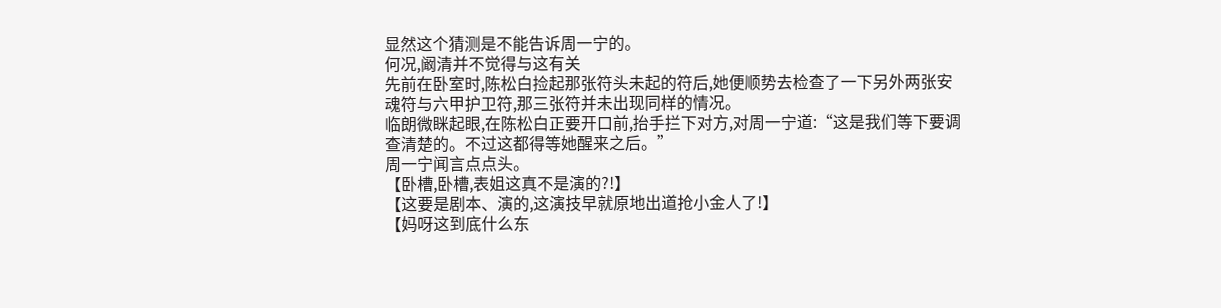显然这个猜测是不能告诉周一宁的。
何况,阚清并不觉得与这有关
先前在卧室时,陈松白捡起那张符头未起的符后,她便顺势去检查了一下另外两张安魂符与六甲护卫符,那三张符并未出现同样的情况。
临朗微眯起眼,在陈松白正要开口前,抬手拦下对方,对周一宁道:“这是我们等下要调查清楚的。不过这都得等她醒来之后。”
周一宁闻言点点头。
【卧槽,卧槽,表姐这真不是演的?!】
【这要是剧本、演的,这演技早就原地出道抢小金人了!】
【妈呀这到底什么东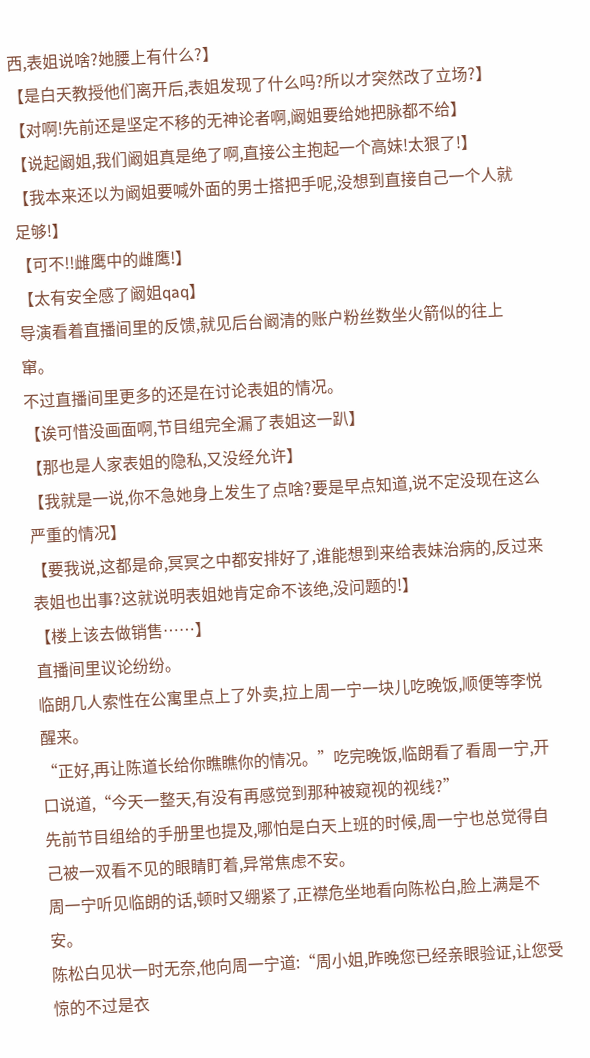西,表姐说啥?她腰上有什么?】
【是白天教授他们离开后,表姐发现了什么吗?所以才突然改了立场?】
【对啊!先前还是坚定不移的无神论者啊,阚姐要给她把脉都不给】
【说起阚姐,我们阚姐真是绝了啊,直接公主抱起一个高妹!太狠了!】
【我本来还以为阚姐要喊外面的男士搭把手呢,没想到直接自己一个人就足够!】
【可不!!雌鹰中的雌鹰!】
【太有安全感了阚姐qaq】
导演看着直播间里的反馈,就见后台阚清的账户粉丝数坐火箭似的往上窜。
不过直播间里更多的还是在讨论表姐的情况。
【诶可惜没画面啊,节目组完全漏了表姐这一趴】
【那也是人家表姐的隐私,又没经允许】
【我就是一说,你不急她身上发生了点啥?要是早点知道,说不定没现在这么严重的情况】
【要我说,这都是命,冥冥之中都安排好了,谁能想到来给表妹治病的,反过来表姐也出事?这就说明表姐她肯定命不该绝,没问题的!】
【楼上该去做销售……】
直播间里议论纷纷。
临朗几人索性在公寓里点上了外卖,拉上周一宁一块儿吃晚饭,顺便等李悦醒来。
“正好,再让陈道长给你瞧瞧你的情况。”吃完晚饭,临朗看了看周一宁,开口说道,“今天一整天,有没有再感觉到那种被窥视的视线?”
先前节目组给的手册里也提及,哪怕是白天上班的时候,周一宁也总觉得自己被一双看不见的眼睛盯着,异常焦虑不安。
周一宁听见临朗的话,顿时又绷紧了,正襟危坐地看向陈松白,脸上满是不安。
陈松白见状一时无奈,他向周一宁道:“周小姐,昨晚您已经亲眼验证,让您受惊的不过是衣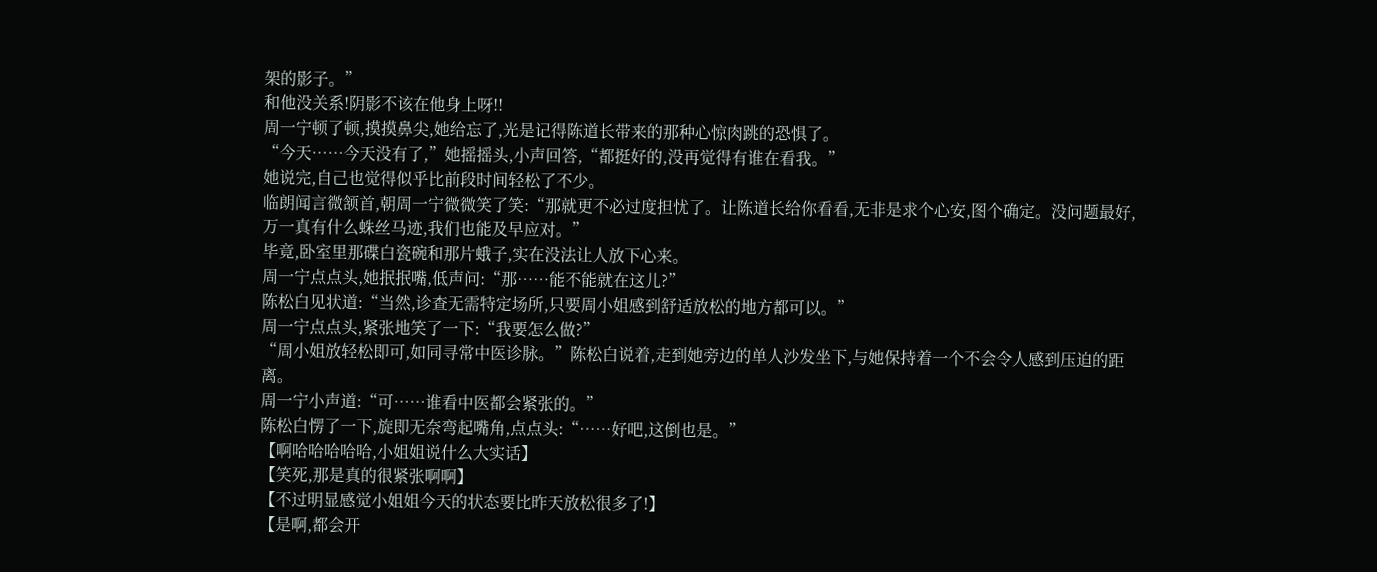架的影子。”
和他没关系!阴影不该在他身上呀!!
周一宁顿了顿,摸摸鼻尖,她给忘了,光是记得陈道长带来的那种心惊肉跳的恐惧了。
“今天……今天没有了,”她摇摇头,小声回答,“都挺好的,没再觉得有谁在看我。”
她说完,自己也觉得似乎比前段时间轻松了不少。
临朗闻言微颔首,朝周一宁微微笑了笑:“那就更不必过度担忧了。让陈道长给你看看,无非是求个心安,图个确定。没问题最好,万一真有什么蛛丝马迹,我们也能及早应对。”
毕竟,卧室里那碟白瓷碗和那片蛾子,实在没法让人放下心来。
周一宁点点头,她抿抿嘴,低声问:“那……能不能就在这儿?”
陈松白见状道:“当然,诊查无需特定场所,只要周小姐感到舒适放松的地方都可以。”
周一宁点点头,紧张地笑了一下:“我要怎么做?”
“周小姐放轻松即可,如同寻常中医诊脉。”陈松白说着,走到她旁边的单人沙发坐下,与她保持着一个不会令人感到压迫的距离。
周一宁小声道:“可……谁看中医都会紧张的。”
陈松白愣了一下,旋即无奈弯起嘴角,点点头:“……好吧,这倒也是。”
【啊哈哈哈哈哈,小姐姐说什么大实话】
【笑死,那是真的很紧张啊啊】
【不过明显感觉小姐姐今天的状态要比昨天放松很多了!】
【是啊,都会开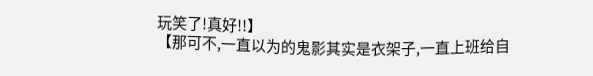玩笑了!真好!!】
【那可不,一直以为的鬼影其实是衣架子,一直上班给自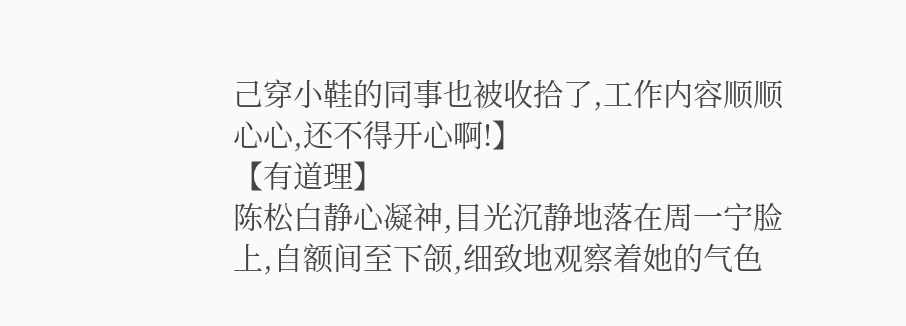己穿小鞋的同事也被收拾了,工作内容顺顺心心,还不得开心啊!】
【有道理】
陈松白静心凝神,目光沉静地落在周一宁脸上,自额间至下颌,细致地观察着她的气色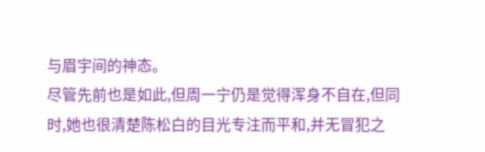与眉宇间的神态。
尽管先前也是如此,但周一宁仍是觉得浑身不自在,但同时,她也很清楚陈松白的目光专注而平和,并无冒犯之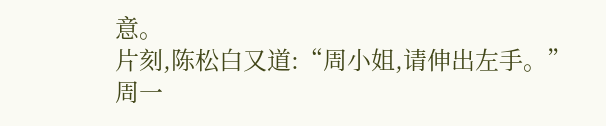意。
片刻,陈松白又道:“周小姐,请伸出左手。”
周一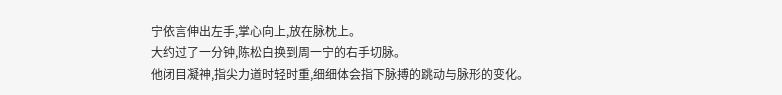宁依言伸出左手,掌心向上,放在脉枕上。
大约过了一分钟,陈松白换到周一宁的右手切脉。
他闭目凝神,指尖力道时轻时重,细细体会指下脉搏的跳动与脉形的变化。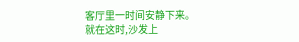客厅里一时间安静下来。
就在这时,沙发上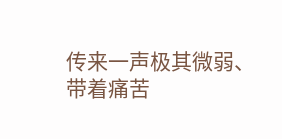传来一声极其微弱、带着痛苦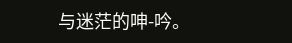与迷茫的呻-吟。